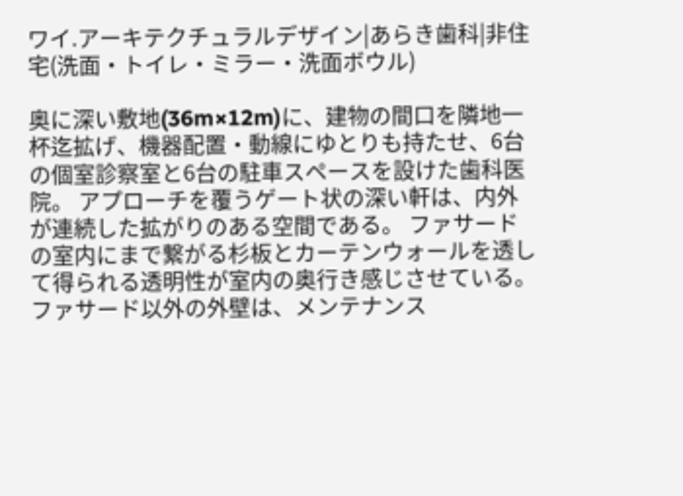ワイ.アーキテクチュラルデザイン|あらき歯科|非住宅(洗面・トイレ・ミラー・洗面ボウル)

奥に深い敷地(36m×12m)に、建物の間口を隣地一杯迄拡げ、機器配置・動線にゆとりも持たせ、6台の個室診察室と6台の駐車スペースを設けた歯科医院。 アプローチを覆うゲート状の深い軒は、内外が連続した拡がりのある空間である。 ファサードの室内にまで繋がる杉板とカーテンウォールを透して得られる透明性が室内の奥行き感じさせている。 ファサード以外の外壁は、メンテナンス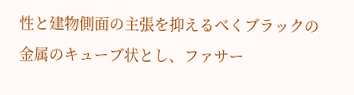性と建物側面の主張を抑えるべくブラックの金属のキューブ状とし、ファサー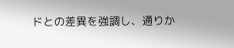ドとの差異を強調し、通りか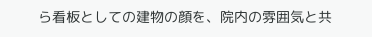ら看板としての建物の顔を、院内の雰囲気と共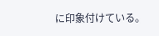に印象付けている。